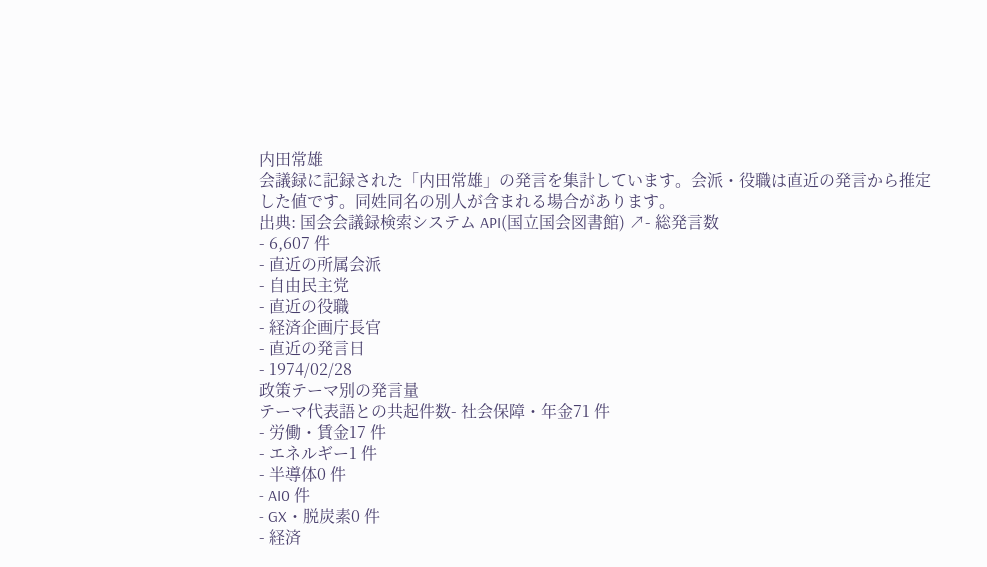内田常雄
会議録に記録された「内田常雄」の発言を集計しています。会派・役職は直近の発言から推定した値です。同姓同名の別人が含まれる場合があります。
出典: 国会会議録検索システム API(国立国会図書館) ↗- 総発言数
- 6,607 件
- 直近の所属会派
- 自由民主党
- 直近の役職
- 経済企画庁長官
- 直近の発言日
- 1974/02/28
政策テーマ別の発言量
テーマ代表語との共起件数- 社会保障・年金71 件
- 労働・賃金17 件
- エネルギー1 件
- 半導体0 件
- AI0 件
- GX・脱炭素0 件
- 経済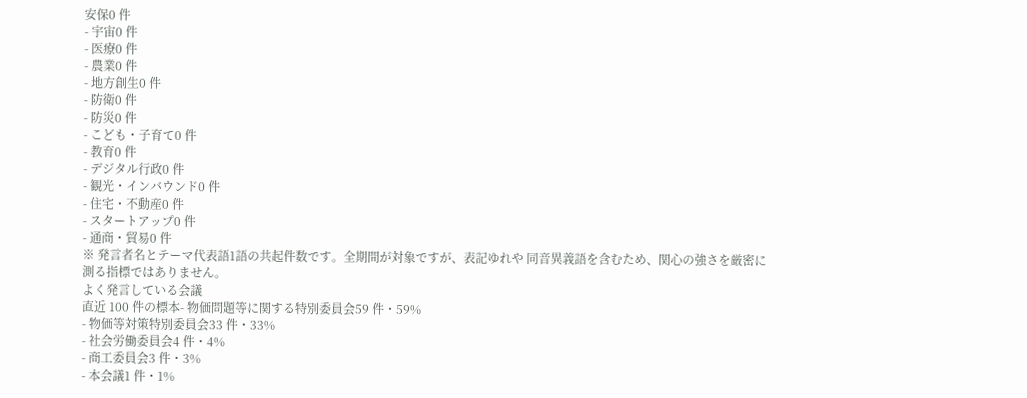安保0 件
- 宇宙0 件
- 医療0 件
- 農業0 件
- 地方創生0 件
- 防衛0 件
- 防災0 件
- こども・子育て0 件
- 教育0 件
- デジタル行政0 件
- 観光・インバウンド0 件
- 住宅・不動産0 件
- スタートアップ0 件
- 通商・貿易0 件
※ 発言者名とテーマ代表語1語の共起件数です。全期間が対象ですが、表記ゆれや 同音異義語を含むため、関心の強さを厳密に測る指標ではありません。
よく発言している会議
直近 100 件の標本- 物価問題等に関する特別委員会59 件・59%
- 物価等対策特別委員会33 件・33%
- 社会労働委員会4 件・4%
- 商工委員会3 件・3%
- 本会議1 件・1%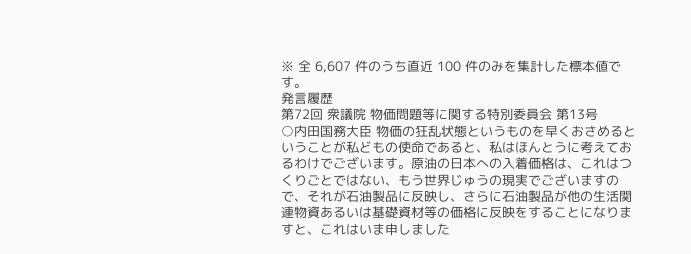※ 全 6,607 件のうち直近 100 件のみを集計した標本値です。
発言履歴
第72回 衆議院 物価問題等に関する特別委員会 第13号
○内田国務大臣 物価の狂乱状態というものを早くおさめるということが私どもの使命であると、私はほんとうに考えておるわけでございます。原油の日本への入着価格は、これはつくりごとではない、もう世界じゅうの現実でございますので、それが石油製品に反映し、さらに石油製品が他の生活関連物資あるいは基礎資材等の価格に反映をすることになりますと、これはいま申しました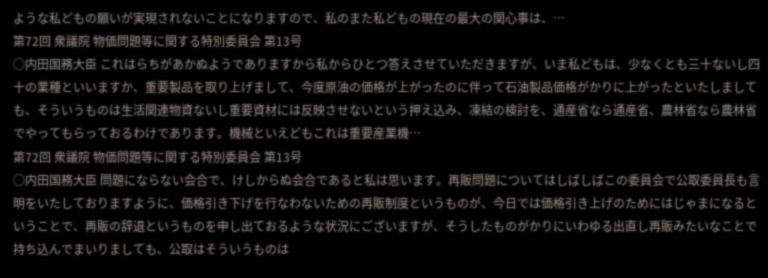ような私どもの願いが実現されないことになりますので、私のまた私どもの現在の最大の関心事は、…
第72回 衆議院 物価問題等に関する特別委員会 第13号
○内田国務大臣 これはらちがあかぬようでありますから私からひとつ答えさせていただきますが、いま私どもは、少なくとも三十ないし四十の業種といいますか、重要製品を取り上げまして、今度原油の価格が上がったのに伴って石油製品価格がかりに上がったといたしましても、そういうものは生活関連物資ないし重要資材には反映させないという押え込み、凍結の検討を、通産省なら通産省、農林省なら農林省でやってもらっておるわけであります。機械といえどもこれは重要産業機…
第72回 衆議院 物価問題等に関する特別委員会 第13号
○内田国務大臣 問題にならない会合で、けしからぬ会合であると私は思います。再販問題についてはしばしばこの委員会で公取委員長も言明をいたしておりますように、価格引き下げを行なわないための再販制度というものが、今日では価格引き上げのためにはじゃまになるということで、再販の辞退というものを申し出ておるような状況にございますが、そうしたものがかりにいわゆる出直し再販みたいなことで持ち込んでまいりましても、公取はそういうものは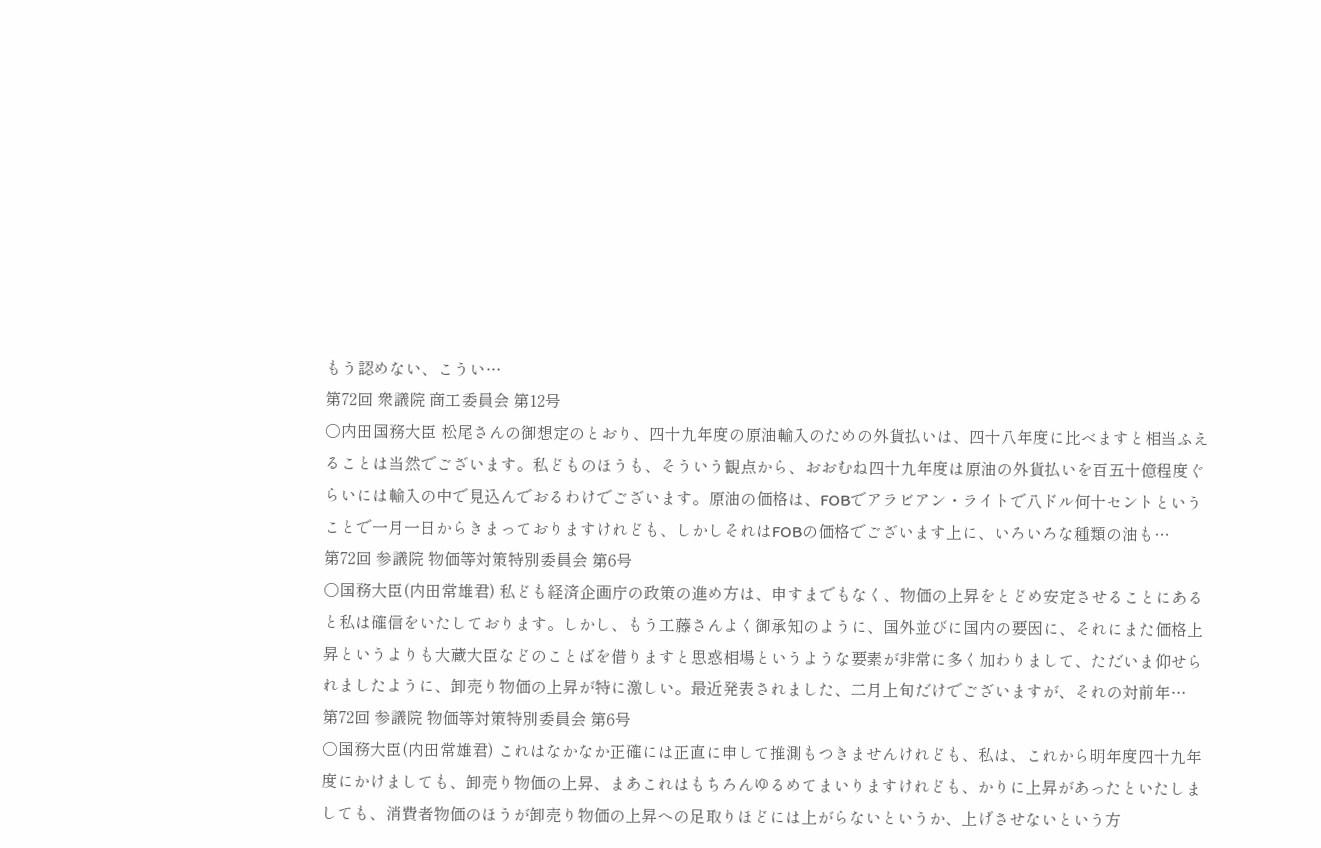もう認めない、こうい…
第72回 衆議院 商工委員会 第12号
○内田国務大臣 松尾さんの御想定のとおり、四十九年度の原油輸入のための外貨払いは、四十八年度に比べますと相当ふえることは当然でございます。私どものほうも、そういう観点から、おおむね四十九年度は原油の外貨払いを百五十億程度ぐらいには輸入の中で見込んでおるわけでございます。原油の価格は、FOBでアラビアン・ライトで八ドル何十セントということで一月一日からきまっておりますけれども、しかしそれはFOBの価格でございます上に、いろいろな種類の油も…
第72回 参議院 物価等対策特別委員会 第6号
○国務大臣(内田常雄君) 私ども経済企画庁の政策の進め方は、申すまでもなく、物価の上昇をとどめ安定させることにあると私は確信をいたしております。しかし、もう工藤さんよく御承知のように、国外並びに国内の要因に、それにまた価格上昇というよりも大蔵大臣などのことばを借りますと思惑相場というような要素が非常に多く加わりまして、ただいま仰せられましたように、卸売り物価の上昇が特に激しい。最近発表されました、二月上旬だけでございますが、それの対前年…
第72回 参議院 物価等対策特別委員会 第6号
○国務大臣(内田常雄君) これはなかなか正確には正直に申して推測もつきませんけれども、私は、これから明年度四十九年度にかけましても、卸売り物価の上昇、まあこれはもちろんゆるめてまいりますけれども、かりに上昇があったといたしましても、消費者物価のほうが卸売り物価の上昇への足取りほどには上がらないというか、上げさせないという方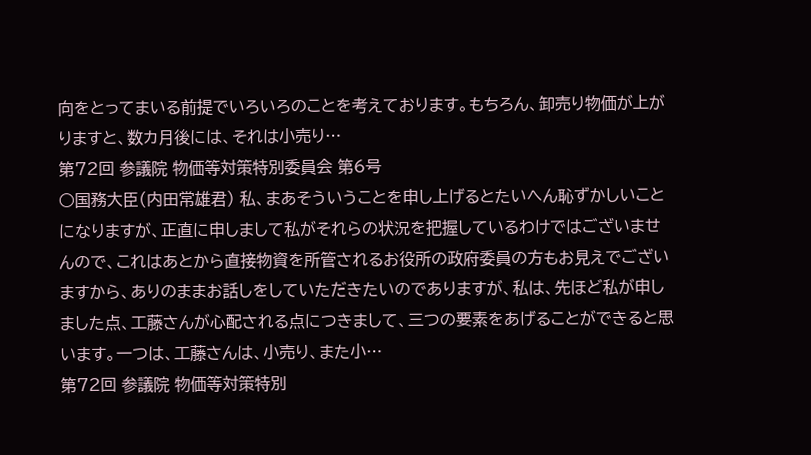向をとってまいる前提でいろいろのことを考えております。もちろん、卸売り物価が上がりますと、数カ月後には、それは小売り…
第72回 参議院 物価等対策特別委員会 第6号
○国務大臣(内田常雄君) 私、まあそういうことを申し上げるとたいへん恥ずかしいことになりますが、正直に申しまして私がそれらの状況を把握しているわけではございませんので、これはあとから直接物資を所管されるお役所の政府委員の方もお見えでございますから、ありのままお話しをしていただきたいのでありますが、私は、先ほど私が申しました点、工藤さんが心配される点につきまして、三つの要素をあげることができると思います。一つは、工藤さんは、小売り、また小…
第72回 参議院 物価等対策特別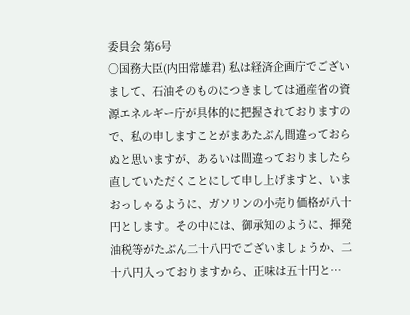委員会 第6号
○国務大臣(内田常雄君) 私は経済企画庁でございまして、石油そのものにつきましては通産省の資源エネルギー庁が具体的に把握されておりますので、私の申しますことがまあたぶん間違っておらぬと思いますが、あるいは間違っておりましたら直していただくことにして申し上げますと、いまおっしゃるように、ガソリンの小売り価格が八十円とします。その中には、御承知のように、揮発油税等がたぶん二十八円でございましょうか、二十八円入っておりますから、正味は五十円と…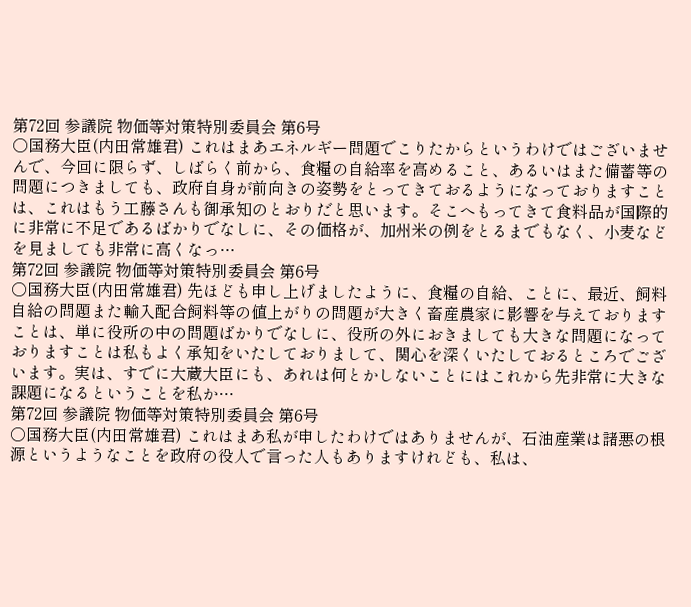第72回 参議院 物価等対策特別委員会 第6号
○国務大臣(内田常雄君) これはまあエネルギー問題でこりたからというわけではございませんで、今回に限らず、しばらく前から、食糧の自給率を高めること、あるいはまた備蓄等の問題につきましても、政府自身が前向きの姿勢をとってきておるようになっておりますことは、これはもう工藤さんも御承知のとおりだと思います。そこへもってきて食料品が国際的に非常に不足であるばかりでなしに、その価格が、加州米の例をとるまでもなく、小麦などを見ましても非常に高くなっ…
第72回 参議院 物価等対策特別委員会 第6号
○国務大臣(内田常雄君) 先ほども申し上げましたように、食糧の自給、ことに、最近、飼料自給の問題また輸入配合飼料等の値上がりの問題が大きく畜産農家に影響を与えておりますことは、単に役所の中の問題ばかりでなしに、役所の外におきましても大きな問題になっておりますことは私もよく承知をいたしておりまして、関心を深くいたしておるところでございます。実は、すでに大蔵大臣にも、あれは何とかしないことにはこれから先非常に大きな課題になるということを私か…
第72回 参議院 物価等対策特別委員会 第6号
○国務大臣(内田常雄君) これはまあ私が申したわけではありませんが、石油産業は諸悪の根源というようなことを政府の役人で言った人もありますけれども、私は、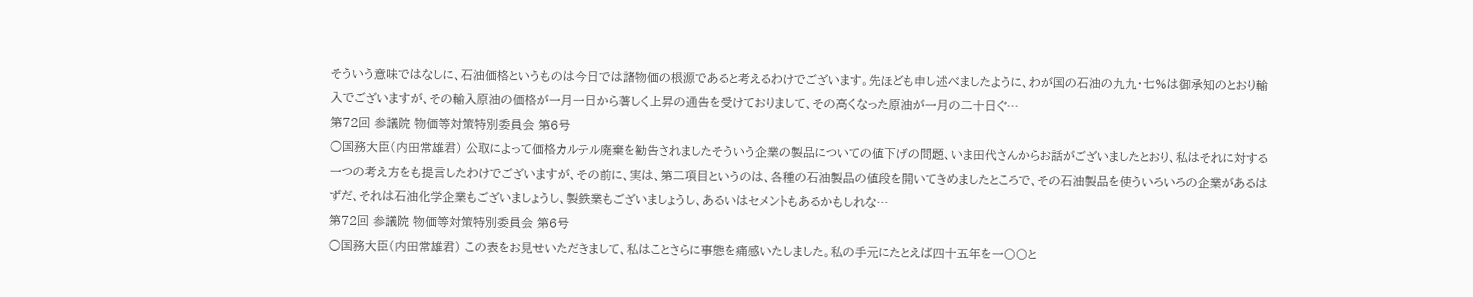そういう意味ではなしに、石油価格というものは今日では諸物価の根源であると考えるわけでございます。先ほども申し述べましたように、わが国の石油の九九・七%は御承知のとおり輸入でございますが、その輸入原油の価格が一月一日から著しく上昇の通告を受けておりまして、その高くなった原油が一月の二十日ぐ…
第72回 参議院 物価等対策特別委員会 第6号
○国務大臣(内田常雄君) 公取によって価格カルテル廃棄を勧告されましたそういう企業の製品についての値下げの問題、いま田代さんからお話がございましたとおり、私はそれに対する一つの考え方をも提言したわけでございますが、その前に、実は、第二項目というのは、各種の石油製品の値段を開いてきめましたところで、その石油製品を使ういろいろの企業があるはずだ、それは石油化学企業もございましょうし、製鉄業もございましょうし、あるいはセメントもあるかもしれな…
第72回 参議院 物価等対策特別委員会 第6号
○国務大臣(内田常雄君) この表をお見せいただきまして、私はことさらに事態を痛感いたしました。私の手元にたとえば四十五年を一〇〇と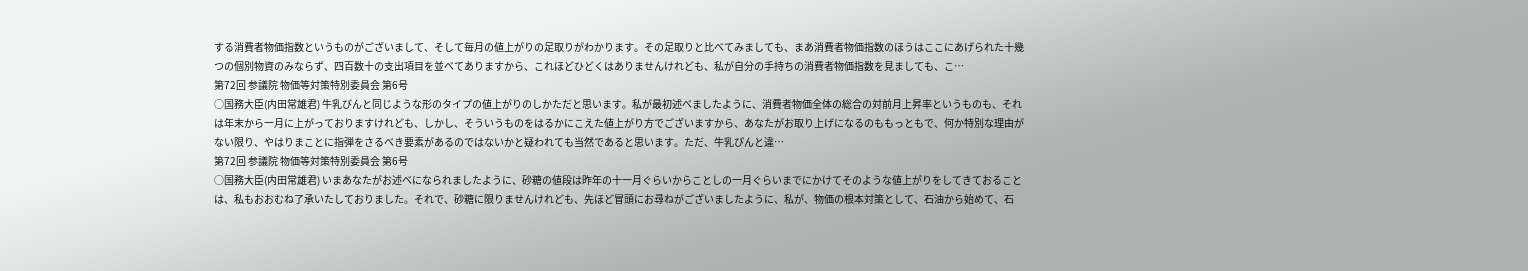する消費者物価指数というものがございまして、そして毎月の値上がりの足取りがわかります。その足取りと比べてみましても、まあ消費者物価指数のほうはここにあげられた十幾つの個別物資のみならず、四百数十の支出項目を並べてありますから、これほどひどくはありませんけれども、私が自分の手持ちの消費者物価指数を見ましても、こ…
第72回 参議院 物価等対策特別委員会 第6号
○国務大臣(内田常雄君) 牛乳びんと同じような形のタイプの値上がりのしかただと思います。私が最初述べましたように、消費者物価全体の総合の対前月上昇率というものも、それは年末から一月に上がっておりますけれども、しかし、そういうものをはるかにこえた値上がり方でございますから、あなたがお取り上げになるのももっともで、何か特別な理由がない限り、やはりまことに指弾をさるべき要素があるのではないかと疑われても当然であると思います。ただ、牛乳ぴんと違…
第72回 参議院 物価等対策特別委員会 第6号
○国務大臣(内田常雄君) いまあなたがお述べになられましたように、砂糖の値段は昨年の十一月ぐらいからことしの一月ぐらいまでにかけてそのような値上がりをしてきておることは、私もおおむね了承いたしておりました。それで、砂糖に限りませんけれども、先ほど冒頭にお尋ねがございましたように、私が、物価の根本対策として、石油から始めて、石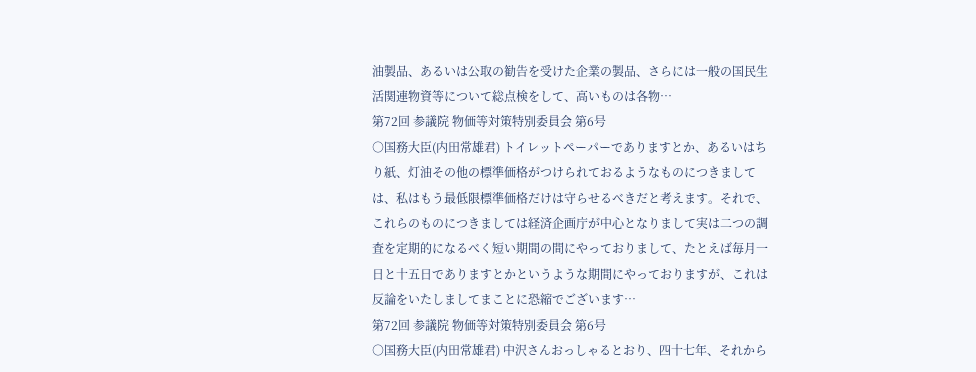油製品、あるいは公取の勧告を受けた企業の製品、さらには一般の国民生活関連物資等について総点検をして、高いものは各物…
第72回 参議院 物価等対策特別委員会 第6号
○国務大臣(内田常雄君) トイレットペーパーでありますとか、あるいはちり紙、灯油その他の標準価格がつけられておるようなものにつきましては、私はもう最低限標準価格だけは守らせるべきだと考えます。それで、これらのものにつきましては経済企画庁が中心となりまして実は二つの調査を定期的になるべく短い期間の間にやっておりまして、たとえば毎月一日と十五日でありますとかというような期間にやっておりますが、これは反論をいたしましてまことに恐縮でございます…
第72回 参議院 物価等対策特別委員会 第6号
○国務大臣(内田常雄君) 中沢さんおっしゃるとおり、四十七年、それから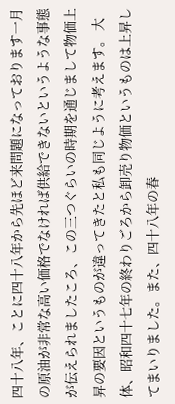四十八年、ことに四十八年から先ほど来問題になっております一月の原油が非常な高い価格でなければ供給できないというような事態が伝えられましたころ、この三つぐらいの時期を通じまして物価上昇の要因というものが違ってきたと私も同じように考えます。 大体、昭和四十七年の終わりごろから卸売り物価というものは上昇してまいりました。また、四十八年の春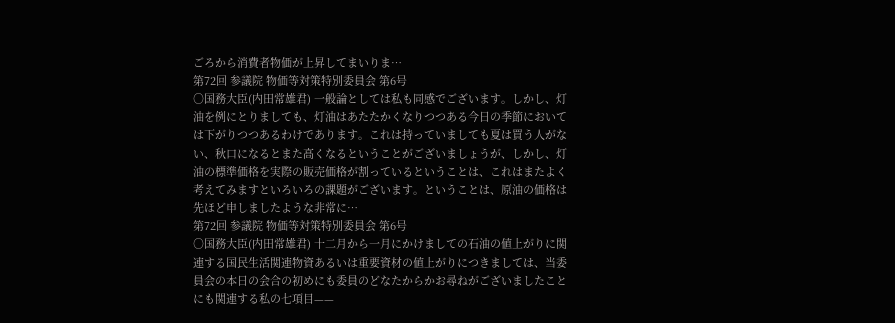ごろから消費者物価が上昇してまいりま…
第72回 参議院 物価等対策特別委員会 第6号
○国務大臣(内田常雄君) 一般論としては私も同感でございます。しかし、灯油を例にとりましても、灯油はあたたかくなりつつある今日の季節においては下がりつつあるわけであります。これは持っていましても夏は買う人がない、秋口になるとまた高くなるということがございましょうが、しかし、灯油の標準価格を実際の販売価格が割っているということは、これはまたよく考えてみますといろいろの課題がございます。ということは、原油の価格は先ほど申しましたような非常に…
第72回 参議院 物価等対策特別委員会 第6号
○国務大臣(内田常雄君) 十二月から一月にかけましての石油の値上がりに関連する国民生活関連物資あるいは重要資材の値上がりにつきましては、当委員会の本日の会合の初めにも委員のどなたからかお尋ねがございましたことにも関連する私の七項目——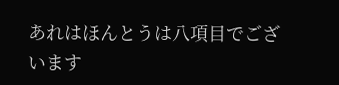あれはほんとうは八項目でございます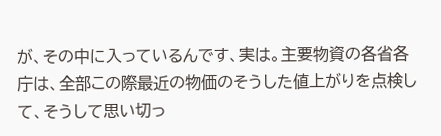が、その中に入っているんです、実は。主要物資の各省各庁は、全部この際最近の物価のそうした値上がりを点検して、そうして思い切っ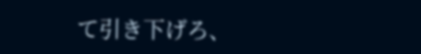て引き下げろ、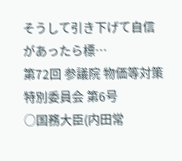そうして引き下げて自信があったら標…
第72回 参議院 物価等対策特別委員会 第6号
○国務大臣(内田常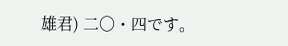雄君) 二〇・四です。